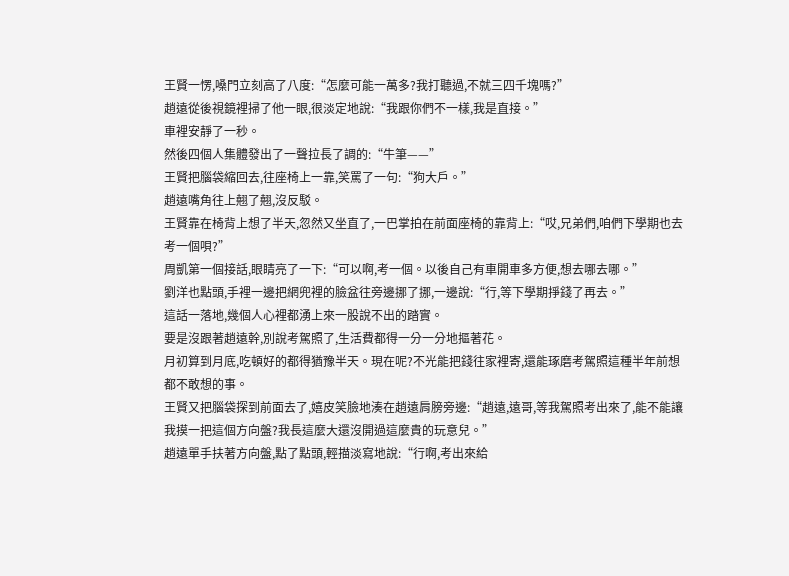王賢一愣,嗓門立刻高了八度:“怎麼可能一萬多?我打聽過,不就三四千塊嗎?”
趙遠從後視鏡裡掃了他一眼,很淡定地說:“我跟你們不一樣,我是直接。”
車裡安靜了一秒。
然後四個人集體發出了一聲拉長了調的:“牛筆——”
王賢把腦袋縮回去,往座椅上一靠,笑罵了一句:“狗大戶。”
趙遠嘴角往上翹了翹,沒反駁。
王賢靠在椅背上想了半天,忽然又坐直了,一巴掌拍在前面座椅的靠背上:“哎,兄弟們,咱們下學期也去考一個唄?”
周凱第一個接話,眼睛亮了一下:“可以啊,考一個。以後自己有車開車多方便,想去哪去哪。”
劉洋也點頭,手裡一邊把網兜裡的臉盆往旁邊挪了挪,一邊說:“行,等下學期掙錢了再去。”
這話一落地,幾個人心裡都湧上來一股說不出的踏實。
要是沒跟著趙遠幹,別說考駕照了,生活費都得一分一分地摳著花。
月初算到月底,吃頓好的都得猶豫半天。現在呢?不光能把錢往家裡寄,還能琢磨考駕照這種半年前想都不敢想的事。
王賢又把腦袋探到前面去了,嬉皮笑臉地湊在趙遠肩膀旁邊:“趙遠,遠哥,等我駕照考出來了,能不能讓我摸一把這個方向盤?我長這麼大還沒開過這麼貴的玩意兒。”
趙遠單手扶著方向盤,點了點頭,輕描淡寫地說:“行啊,考出來給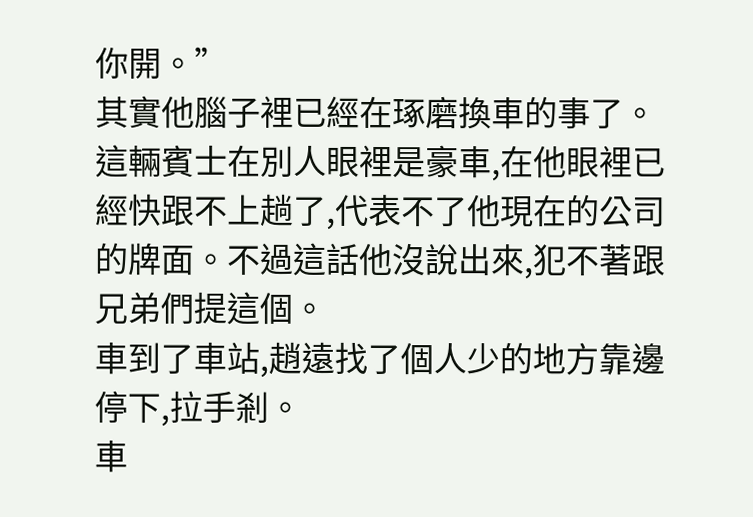你開。”
其實他腦子裡已經在琢磨換車的事了。這輛賓士在別人眼裡是豪車,在他眼裡已經快跟不上趟了,代表不了他現在的公司的牌面。不過這話他沒說出來,犯不著跟兄弟們提這個。
車到了車站,趙遠找了個人少的地方靠邊停下,拉手剎。
車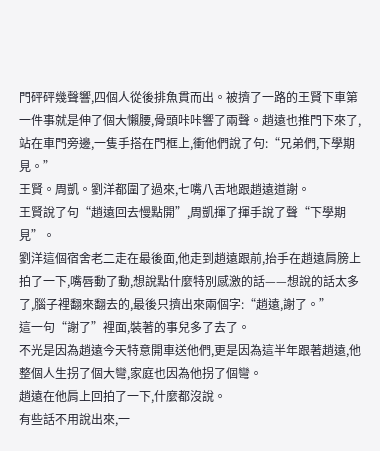門砰砰幾聲響,四個人從後排魚貫而出。被擠了一路的王賢下車第一件事就是伸了個大懶腰,骨頭咔咔響了兩聲。趙遠也推門下來了,站在車門旁邊,一隻手搭在門框上,衝他們說了句:“兄弟們,下學期見。”
王賢。周凱。劉洋都圍了過來,七嘴八舌地跟趙遠道謝。
王賢說了句“趙遠回去慢點開”,周凱揮了揮手說了聲“下學期見”。
劉洋這個宿舍老二走在最後面,他走到趙遠跟前,抬手在趙遠肩膀上拍了一下,嘴唇動了動,想說點什麼特別感激的話——想說的話太多了,腦子裡翻來翻去的,最後只擠出來兩個字:“趙遠,謝了。”
這一句“謝了”裡面,裝著的事兒多了去了。
不光是因為趙遠今天特意開車送他們,更是因為這半年跟著趙遠,他整個人生拐了個大彎,家庭也因為他拐了個彎。
趙遠在他肩上回拍了一下,什麼都沒說。
有些話不用說出來,一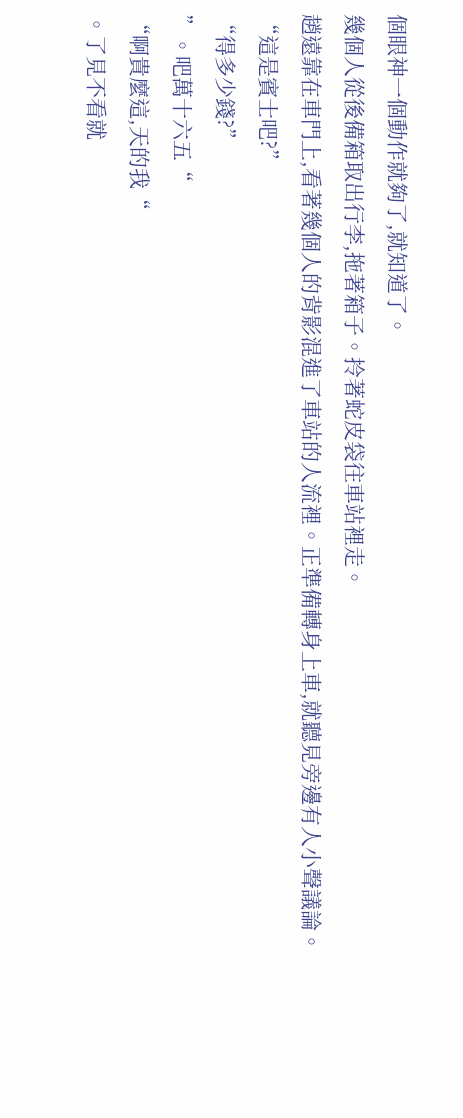個眼神一個動作就夠了,就知道了。
幾個人從後備箱取出行李,拖著箱子。拎著蛇皮袋往車站裡走。
趙遠靠在車門上,看著幾個人的背影混進了車站的人流裡。正準備轉身上車,就聽見旁邊有人小聲議論。
“這是賓士吧?”
“得多少錢?”
”。吧萬十六五“
“啊貴麼這,天的我“
。了見不看就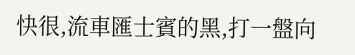快很,流車匯士賓的黑,打一盤向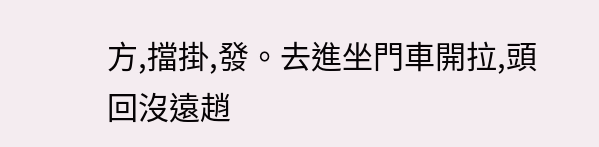方,擋掛,發。去進坐門車開拉,頭回沒遠趙